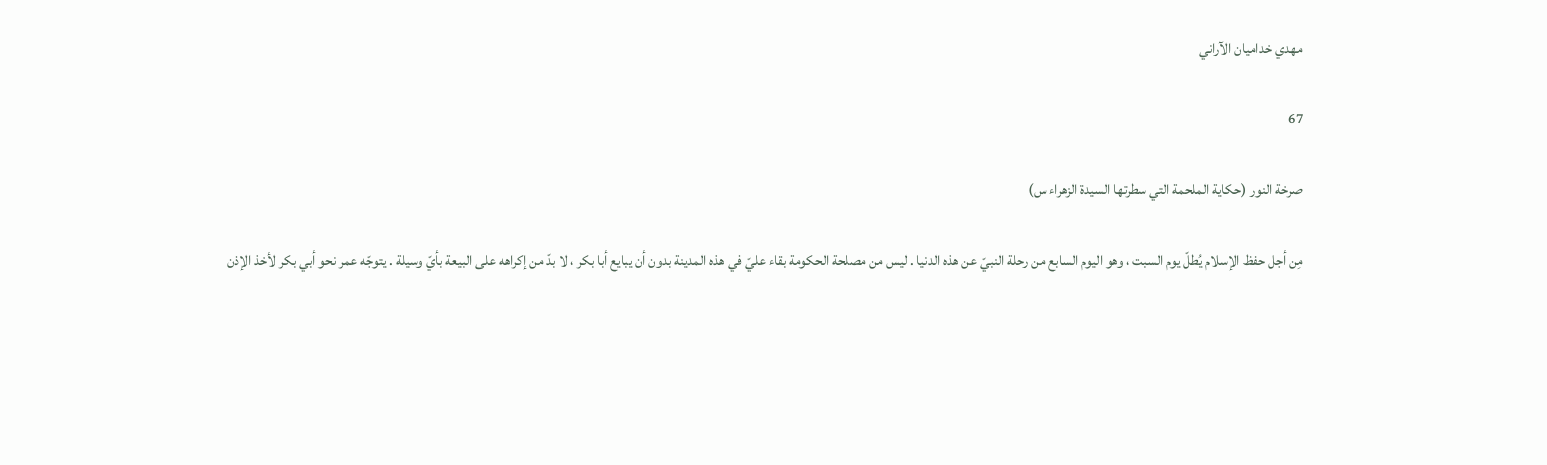مهدي خداميان الآراني

67

صرخة النور (حكاية الملحمة التي سطرتها السيدة الزهراء س)

مِن أجل حفظ الإسلام يُطلّ يوم السبت ، وهو اليوم السابع من رحلة النبيّ عن هذه الدنيا . ليس من مصلحة الحكومة بقاء عليّ في هذه المدينة بدون أن يبايع أبا بكر ، لا بدّ من إكراهه على البيعة بأيّ وسيلة . يتوجّه عمر نحو أبي بكر لأخذ الإذن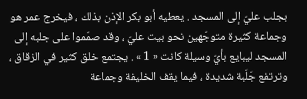بجلب عليّ إلى المسجد . يعطيه أبو بكر الإذن بذلك ، فيخرج عمر هو وجماعة كثيرة متوجّهين نحو بيت عليّ ، وقد صمّموا على جلبه إلى المسجد ليبايع بأيّ وسيلة كانت « 1 » . يجتمع خلق كثير في الزقاق ، وترتفع جَلَبة شديدة ، فيما يقف الخليفة وجماعة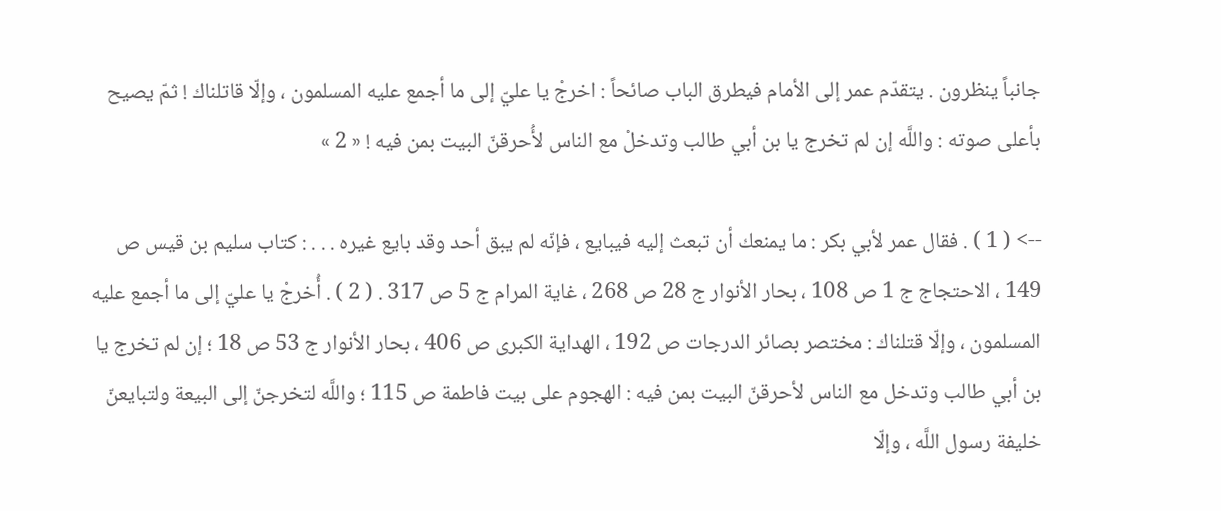جانباً ينظرون . يتقدّم عمر إلى الأمام فيطرق الباب صائحاً : اخرجْ يا عليّ إلى ما أجمع عليه المسلمون ، وإلّا قاتلناك ! ثمّ يصيح بأعلى صوته : واللَّه إن لم تخرج يا بن أبي طالب وتدخلْ مع الناس لأُحرقنّ البيت بمن فيه ! « 2 »

--> ( 1 ) . فقال عمر لأبي بكر : ما يمنعك أن تبعث إليه فيبايع ، فإنّه لم يبق أحد وقد بايع غيره . . . : كتاب سليم بن قيس ص 149 ، الاحتجاج ج 1 ص 108 ، بحار الأنوار ج 28 ص 268 ، غاية المرام ج 5 ص 317 . ( 2 ) . أُخرجْ يا عليّ إلى ما أجمع عليه المسلمون ، وإلّا قتلناك : مختصر بصائر الدرجات ص 192 ، الهداية الكبرى ص 406 ، بحار الأنوار ج 53 ص 18 ؛ إن لم تخرج يا بن أبي طالب وتدخل مع الناس لأحرقنّ البيت بمن فيه : الهجوم على بيت فاطمة ص 115 ؛ واللَّه لتخرجنّ إلى البيعة ولتبايعنّ خليفة رسول اللَّه ، وإلّا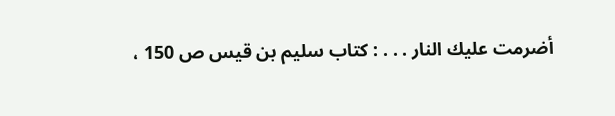أضرمت عليك النار . . . : كتاب سليم بن قيس ص 150 ،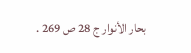بحار الأنوار ج 28 ص 269 .